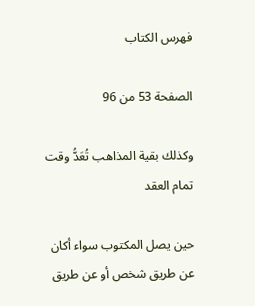فهرس الكتاب

الصفحة 53 من 96

وكذلك بقية المذاهب تُعَدُّ وقت تمام العقد

حين يصل المكتوب سواء أكان عن طريق شخص أو عن طريق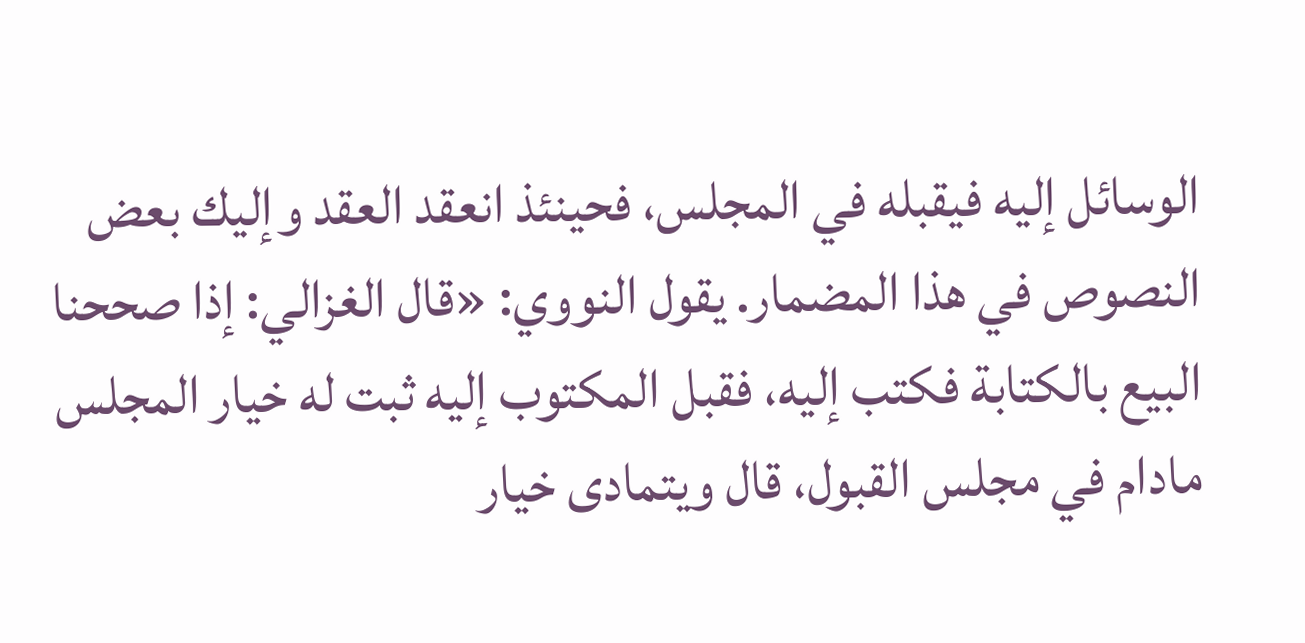الوسائل إليه فيقبله في المجلس، فحينئذ انعقد العقد وإليك بعض النصوص في هذا المضمار. يقول النووي: «قال الغزالي: إذا صححنا البيع بالكتابة فكتب إليه، فقبل المكتوب إليه ثبت له خيار المجلس مادام في مجلس القبول، قال ويتمادى خيار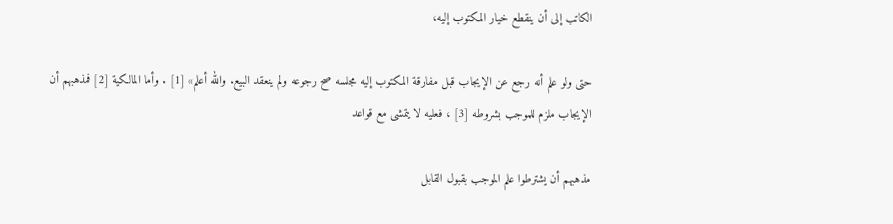الكاتب إلى أن ينقطع خيار المكتوب إليه،

حتى ولو علم أنه رجع عن الإيجاب قبل مفارقة المكتوب إليه مجلسه صح رجوعه ولم ينعقد البيع. والله أعلم» [1] . وأما المالكية [2] فمذهبهم أن الإيجاب ملزم للموجب بشروطه [3] ، فعليه لا يتمشى مع قواعد

مذهبهم أن يشترطوا علم الموجب بقبول القابل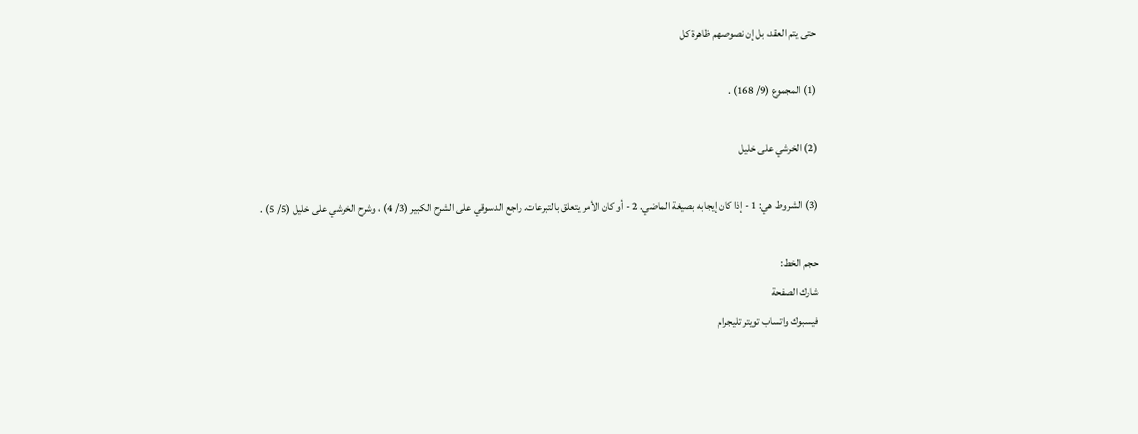حتى يتم العقد، بل إن نصوصهم ظاهرة كل

(1) المجموع (9/ 168) .

(2) الخرشي على خليل

(3) الشروط هي: 1 - إذا كان إيجابه بصيغة الماضي. 2 - أو كان الأمر يتعلق بالتبرعات. راجع الدسوقي على الشرح الكبير (3/ 4) ، وشرح الخرشي على خليل (5/ 5) .

حجم الخط:
شارك الصفحة
فيسبوك واتساب تويتر تليجرام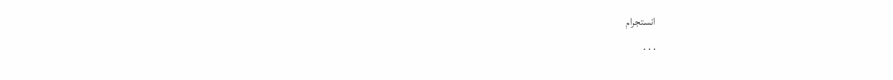انستجرام
. . .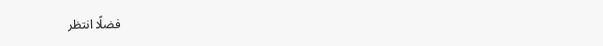فضلًا انتظر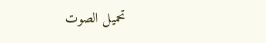تحميل الصوت